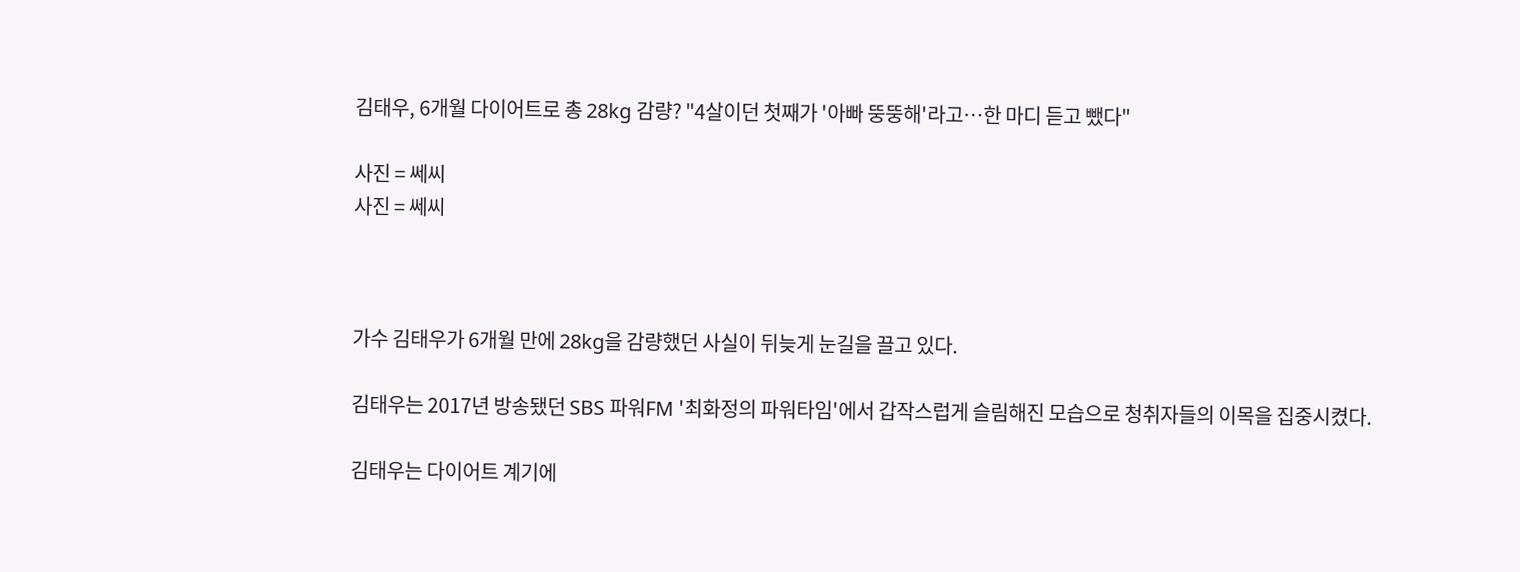김태우, 6개월 다이어트로 총 28kg 감량? "4살이던 첫째가 '아빠 뚱뚱해'라고…한 마디 듣고 뺐다"

사진 = 쎄씨
사진 = 쎄씨



가수 김태우가 6개월 만에 28kg을 감량했던 사실이 뒤늦게 눈길을 끌고 있다.

김태우는 2017년 방송됐던 SBS 파워FM '최화정의 파워타임'에서 갑작스럽게 슬림해진 모습으로 청취자들의 이목을 집중시켰다.

김태우는 다이어트 계기에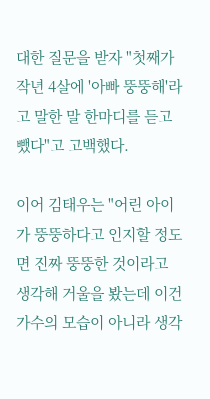대한 질문을 받자 "첫째가 작년 4살에 '아빠 뚱뚱해'라고 말한 말 한마디를 듣고 뺐다"고 고백했다.

이어 김태우는 "어린 아이가 뚱뚱하다고 인지할 정도면 진짜 뚱뚱한 것이라고 생각해 거울을 봤는데 이건 가수의 모습이 아니라 생각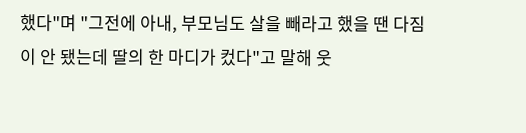했다"며 "그전에 아내, 부모님도 살을 빼라고 했을 땐 다짐이 안 됐는데 딸의 한 마디가 컸다"고 말해 웃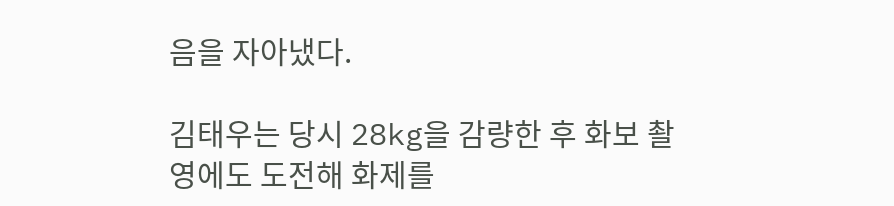음을 자아냈다.

김태우는 당시 28kg을 감량한 후 화보 촬영에도 도전해 화제를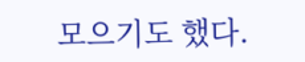모으기도 했다.